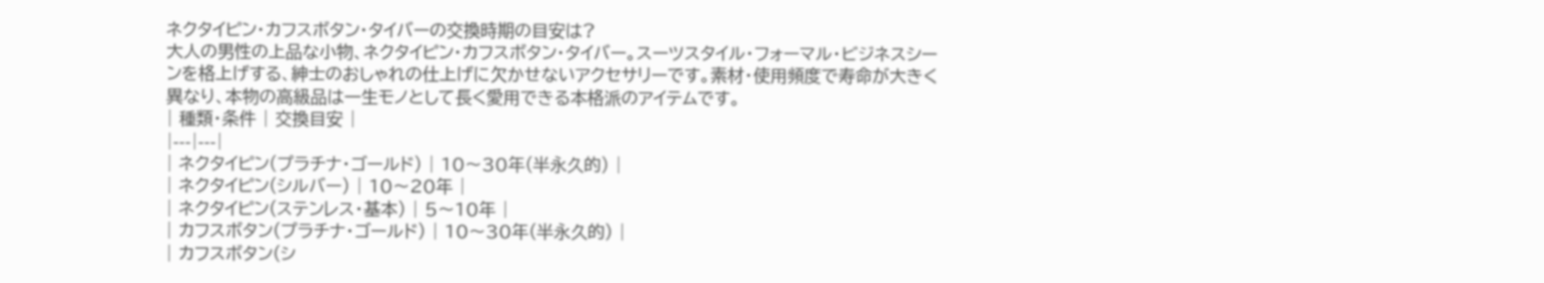ネクタイピン・カフスボタン・タイバーの交換時期の目安は?
大人の男性の上品な小物、ネクタイピン・カフスボタン・タイバー。スーツスタイル・フォーマル・ビジネスシーンを格上げする、紳士のおしゃれの仕上げに欠かせないアクセサリーです。素材・使用頻度で寿命が大きく異なり、本物の高級品は一生モノとして長く愛用できる本格派のアイテムです。
| 種類・条件 | 交換目安 |
|---|---|
| ネクタイピン(プラチナ・ゴールド) | 10〜30年(半永久的) |
| ネクタイピン(シルバー) | 10〜20年 |
| ネクタイピン(ステンレス・基本) | 5〜10年 |
| カフスボタン(プラチナ・ゴールド) | 10〜30年(半永久的) |
| カフスボタン(シ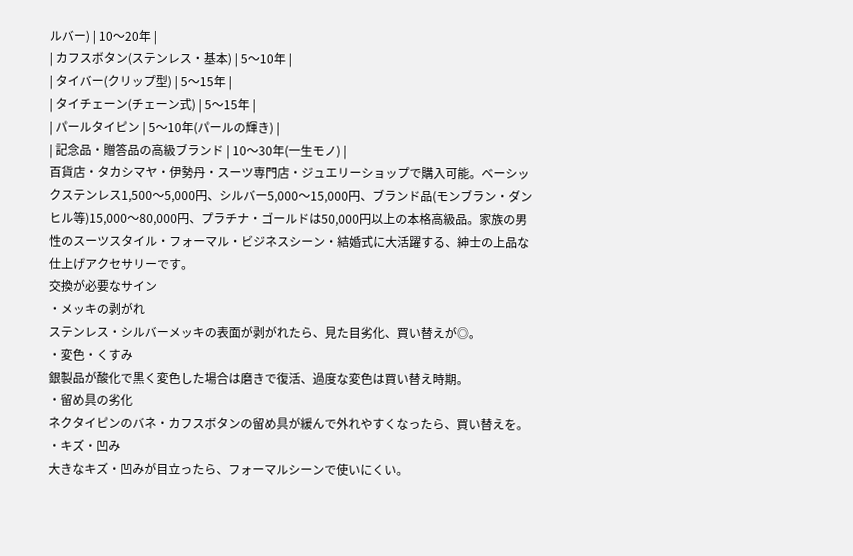ルバー) | 10〜20年 |
| カフスボタン(ステンレス・基本) | 5〜10年 |
| タイバー(クリップ型) | 5〜15年 |
| タイチェーン(チェーン式) | 5〜15年 |
| パールタイピン | 5〜10年(パールの輝き) |
| 記念品・贈答品の高級ブランド | 10〜30年(一生モノ) |
百貨店・タカシマヤ・伊勢丹・スーツ専門店・ジュエリーショップで購入可能。ベーシックステンレス1,500〜5,000円、シルバー5,000〜15,000円、ブランド品(モンブラン・ダンヒル等)15,000〜80,000円、プラチナ・ゴールドは50,000円以上の本格高級品。家族の男性のスーツスタイル・フォーマル・ビジネスシーン・結婚式に大活躍する、紳士の上品な仕上げアクセサリーです。
交換が必要なサイン
・メッキの剥がれ
ステンレス・シルバーメッキの表面が剥がれたら、見た目劣化、買い替えが◎。
・変色・くすみ
銀製品が酸化で黒く変色した場合は磨きで復活、過度な変色は買い替え時期。
・留め具の劣化
ネクタイピンのバネ・カフスボタンの留め具が緩んで外れやすくなったら、買い替えを。
・キズ・凹み
大きなキズ・凹みが目立ったら、フォーマルシーンで使いにくい。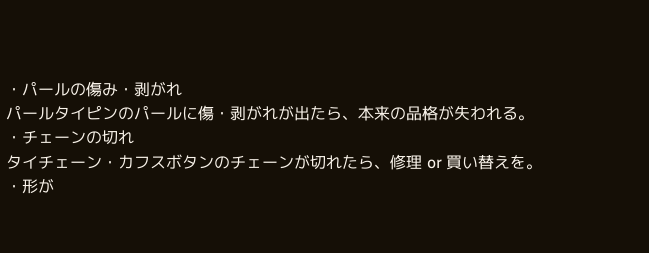・パールの傷み・剥がれ
パールタイピンのパールに傷・剥がれが出たら、本来の品格が失われる。
・チェーンの切れ
タイチェーン・カフスボタンのチェーンが切れたら、修理 or 買い替えを。
・形が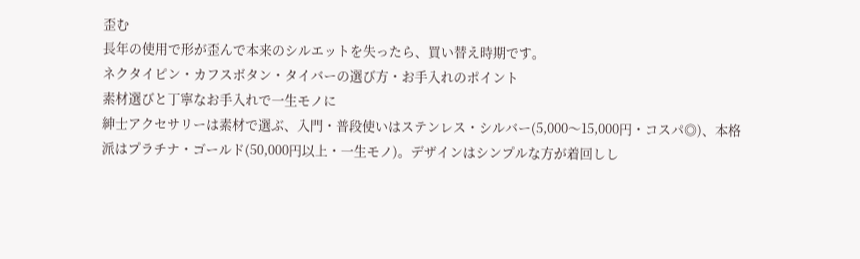歪む
長年の使用で形が歪んで本来のシルエットを失ったら、買い替え時期です。
ネクタイピン・カフスボタン・タイバーの選び方・お手入れのポイント
素材選びと丁寧なお手入れで一生モノに
紳士アクセサリーは素材で選ぶ、入門・普段使いはステンレス・シルバー(5,000〜15,000円・コスパ◎)、本格派はプラチナ・ゴールド(50,000円以上・一生モノ)。デザインはシンプルな方が着回しし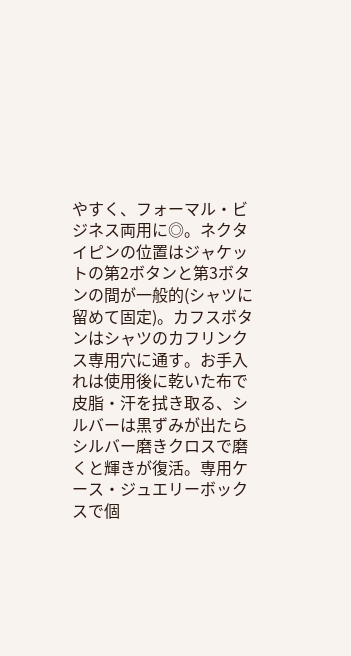やすく、フォーマル・ビジネス両用に◎。ネクタイピンの位置はジャケットの第2ボタンと第3ボタンの間が一般的(シャツに留めて固定)。カフスボタンはシャツのカフリンクス専用穴に通す。お手入れは使用後に乾いた布で皮脂・汗を拭き取る、シルバーは黒ずみが出たらシルバー磨きクロスで磨くと輝きが復活。専用ケース・ジュエリーボックスで個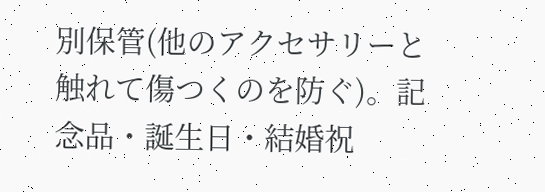別保管(他のアクセサリーと触れて傷つくのを防ぐ)。記念品・誕生日・結婚祝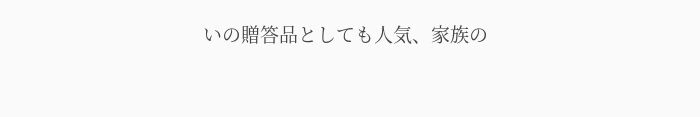いの贈答品としても人気、家族の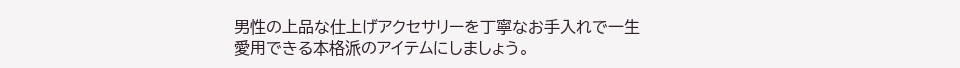男性の上品な仕上げアクセサリーを丁寧なお手入れで一生愛用できる本格派のアイテムにしましょう。